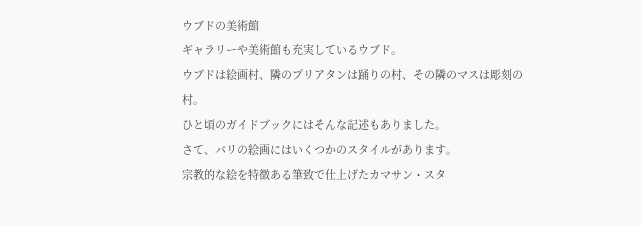ウブドの美術館
ギャラリーや美術館も充実しているウブド。
ウブドは絵画村、隣のプリアタンは踊りの村、その隣のマスは彫刻の村。
ひと頃のガイドブックにはそんな記述もありました。
さて、バリの絵画にはいくつかのスタイルがあります。
宗教的な絵を特徴ある筆致で仕上げたカマサン・スタ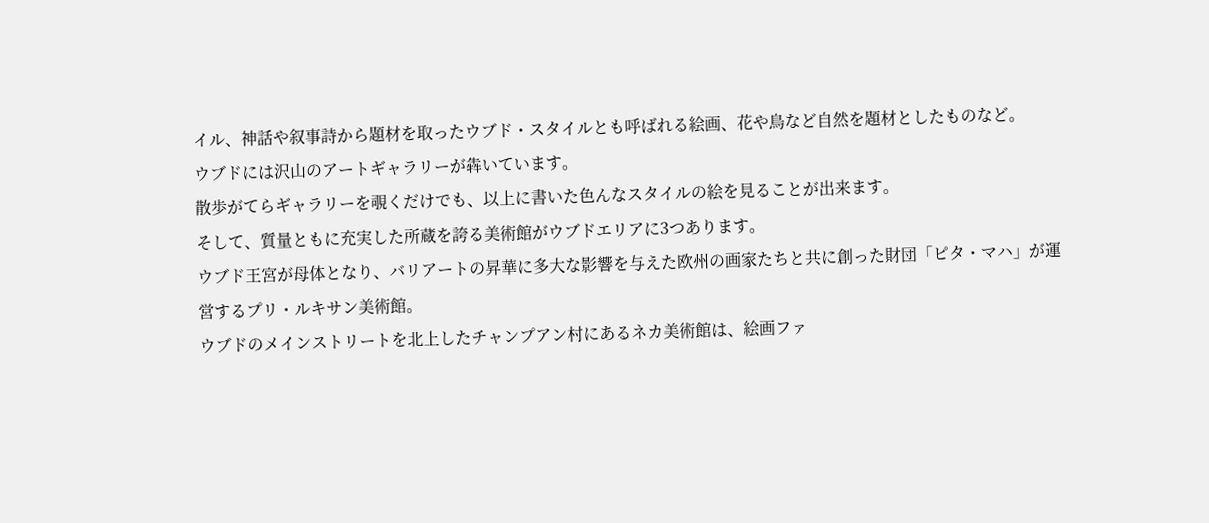イル、神話や叙事詩から題材を取ったウブド・スタイルとも呼ばれる絵画、花や鳥など自然を題材としたものなど。
ウブドには沢山のアートギャラリーが犇いています。
散歩がてらギャラリーを覗くだけでも、以上に書いた色んなスタイルの絵を見ることが出来ます。
そして、質量ともに充実した所蔵を誇る美術館がウブドエリアに3つあります。
ウブド王宮が母体となり、バリアートの昇華に多大な影響を与えた欧州の画家たちと共に創った財団「ピタ・マハ」が運営するプリ・ルキサン美術館。
ウブドのメインストリートを北上したチャンプアン村にあるネカ美術館は、絵画ファ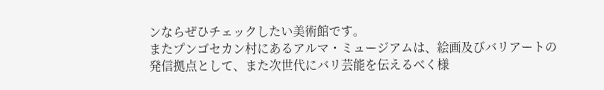ンならぜひチェックしたい美術館です。
またプンゴセカン村にあるアルマ・ミュージアムは、絵画及びバリアートの発信拠点として、また次世代にバリ芸能を伝えるべく様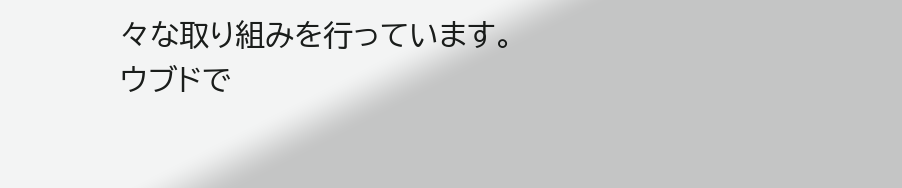々な取り組みを行っています。
ウブドで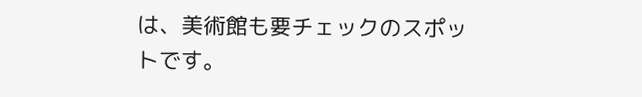は、美術館も要チェックのスポットです。